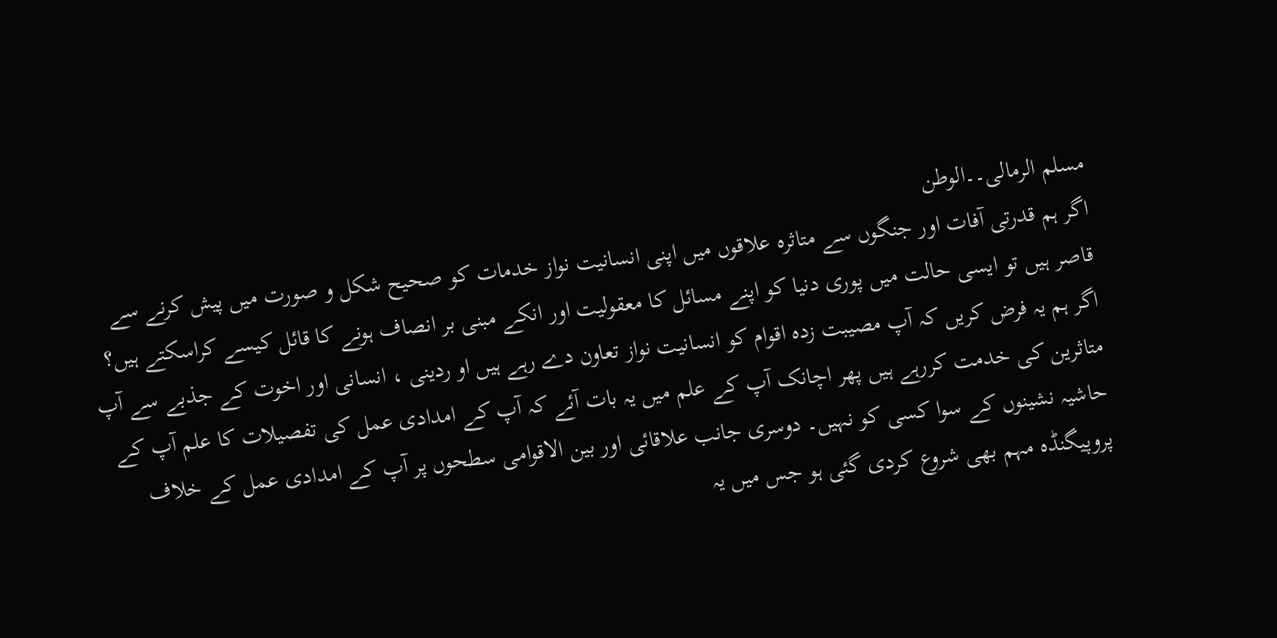مسلم الرمالی۔۔الوطن
اگر ہم قدرتی آفات اور جنگوں سے متاثرہ علاقوں میں اپنی انسانیت نواز خدمات کو صحیح شکل و صورت میں پیش کرنے سے قاصر ہیں تو ایسی حالت میں پوری دنیا کو اپنے مسائل کا معقولیت اور انکے مبنی بر انصاف ہونے کا قائل کیسے کراسکتے ہیں؟
اگر ہم یہ فرض کریں کہ آپ مصیبت زدہ اقوام کو انسانیت نواز تعاون دے رہے ہیں او ردینی ، انسانی اور اخوت کے جذبے سے آپ متاثرین کی خدمت کررہے ہیں پھر اچانک آپ کے علم میں یہ بات آئے کہ آپ کے امدادی عمل کی تفصیلات کا علم آپ کے حاشیہ نشینوں کے سوا کسی کو نہیں۔ دوسری جانب علاقائی اور بین الاقوامی سطحوں پر آپ کے امدادی عمل کے خلاف پروپیگنڈہ مہم بھی شروع کردی گئی ہو جس میں یہ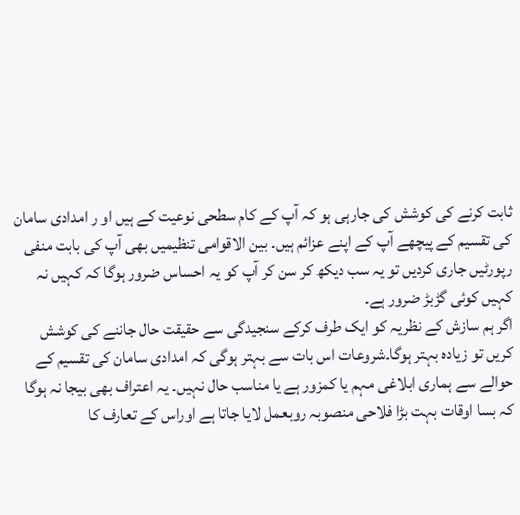ثابت کرنے کی کوشش کی جارہی ہو کہ آپ کے کام سطحی نوعیت کے ہیں او ر امدادی سامان کی تقسیم کے پیچھے آپ کے اپنے عزائم ہیں۔ بین الاقوامی تنظیمیں بھی آپ کی بابت منفی رپورٹیں جاری کردیں تو یہ سب دیکھ کر سن کر آپ کو یہ احساس ضرور ہوگا کہ کہیں نہ کہیں کوئی گڑبڑ ضرور ہے۔
اگر ہم سازش کے نظریہ کو ایک طرف کرکے سنجیدگی سے حقیقت حال جاننے کی کوشش کریں تو زیادہ بہتر ہوگا۔شروعات اس بات سے بہتر ہوگی کہ امدادی سامان کی تقسیم کے حوالے سے ہماری ابلاغی مہم یا کمزور ہے یا مناسب حال نہیں۔ یہ اعتراف بھی بیجا نہ ہوگا کہ بسا اوقات بہت بڑا فلاحی منصوبہ روبعمل لایا جاتا ہے اوراس کے تعارف کا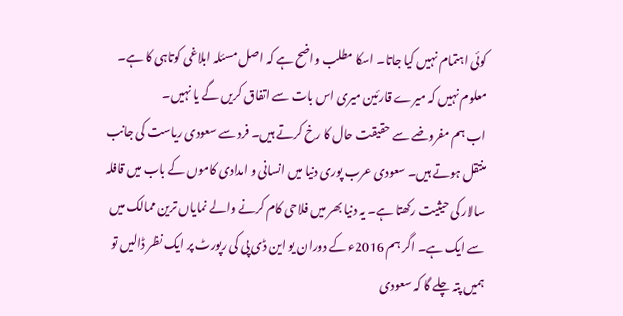کوئی اہتمام نہیں کیا جاتا۔ اسکا مطلب واضح ہے کہ اصل مسئلہ ابلاغی کوتاہی کا ہے۔ معلوم نہیں کہ میرے قارئین میری اس بات سے اتفاق کریں گے یا نہیں۔
اب ہم مفروضے سے حقیقت حال کا رخ کرتے ہیں۔ فرد سے سعودی ریاست کی جانب منتقل ہوتے ہیں۔ سعودی عرب پوری دنیا میں انسانی و امدادی کاموں کے باب میں قافلہ سالار کی حیثیت رکھتا ہے۔ یہ دنیا بھر میں فلاحی کام کرنے والے نمایاں ترین ممالک میں سے ایک ہے۔ اگر ہم 2016ء کے دوران یو این ڈی پی کی رپورٹ پر ایک نظر ڈالیں تو ہمیں پتہ چلے گا کہ سعودی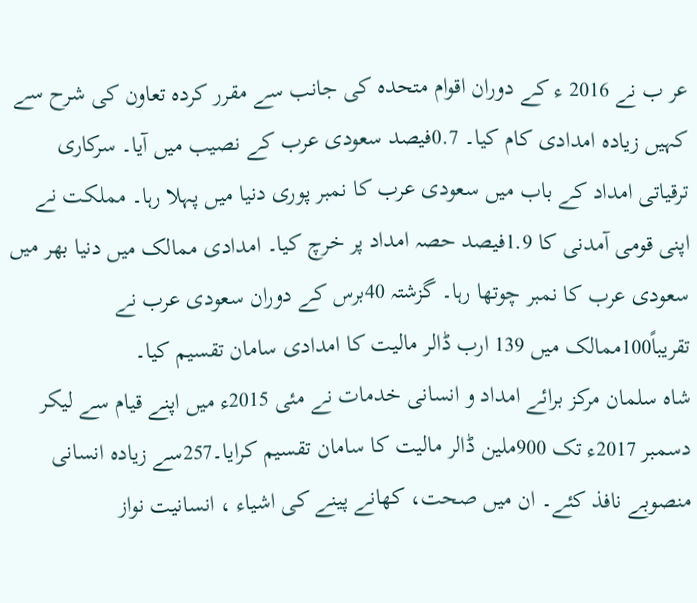عر ب نے 2016 ء کے دوران اقوام متحدہ کی جانب سے مقرر کردہ تعاون کی شرح سے کہیں زیادہ امدادی کام کیا۔ 0.7فیصد سعودی عرب کے نصیب میں آیا۔ سرکاری ترقیاتی امداد کے باب میں سعودی عرب کا نمبر پوری دنیا میں پہلا رہا۔ مملکت نے اپنی قومی آمدنی کا 1.9فیصد حصہ امداد پر خرچ کیا۔ امدادی ممالک میں دنیا بھر میں سعودی عرب کا نمبر چوتھا رہا۔ گزشتہ 40برس کے دوران سعودی عرب نے تقریباً100ممالک میں 139 ارب ڈالر مالیت کا امدادی سامان تقسیم کیا۔
شاہ سلمان مرکز برائے امداد و انسانی خدمات نے مئی 2015ء میں اپنے قیام سے لیکر دسمبر 2017ء تک 900ملین ڈالر مالیت کا سامان تقسیم کرایا۔257سے زیادہ انسانی منصوبے نافذ کئے۔ ان میں صحت، کھانے پینے کی اشیاء ، انسانیت نواز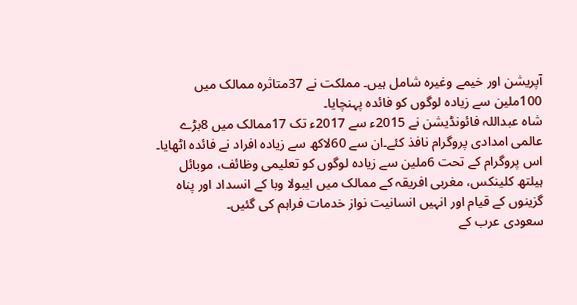آپریشن اور خیمے وغیرہ شامل ہیں۔ مملکت نے 37متاثرہ ممالک میں 100ملین سے زیادہ لوگوں کو فائدہ پہنچایا۔
شاہ عبداللہ فائونڈیشن نے 2015ء سے 2017ء تک 17ممالک میں 8بڑے عالمی امدادی پروگرام نافذ کئے۔ان سے 60لاکھ سے زیادہ افراد نے فائدہ اٹھایا۔ اس پروگرام کے تحت 6ملین سے زیادہ لوگوں کو تعلیمی وظائف، موبائل ہیلتھ کلینکس، مغربی افریقہ کے ممالک میں ایبولا وبا کے انسداد اور پناہ گزینوں کے قیام اور انہیں انسانیت نواز خدمات فراہم کی گئیں۔
سعودی عرب کے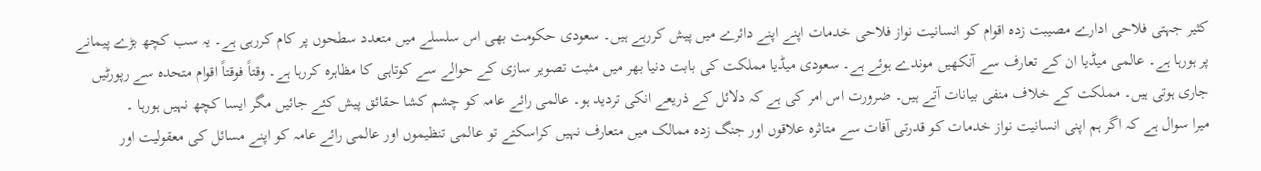کثیر جہتی فلاحی ادارے مصیبت زدہ اقوام کو انسانیت نواز فلاحی خدمات اپنے اپنے دائرے میں پیش کررہے ہیں۔ سعودی حکومت بھی اس سلسلے میں متعدد سطحوں پر کام کررہی ہے۔ یہ سب کچھ بڑے پیمانے پر ہورہا ہے۔ عالمی میڈیا ان کے تعارف سے آنکھیں موندے ہوئے ہے۔ سعودی میڈیا مملکت کی بابت دنیا بھر میں مثبت تصویر سازی کے حوالے سے کوتاہی کا مظاہرہ کررہا ہے۔ وقتاً فوقتاً اقوام متحدہ سے رپورٹیں جاری ہوتی ہیں۔ مملکت کے خلاف منفی بیانات آتے ہیں۔ ضرورت اس امر کی ہے کہ دلائل کے ذریعے انکی تردید ہو۔ عالمی رائے عامہ کو چشم کشا حقائق پیش کئے جائیں مگر ایسا کچھ نہیں ہورہا ۔
میرا سوال ہے کہ اگر ہم اپنی انسانیت نواز خدمات کو قدرتی آفات سے متاثرہ علاقوں اور جنگ زدہ ممالک میں متعارف نہیں کراسکتے تو عالمی تنظیموں اور عالمی رائے عامہ کو اپنے مسائل کی معقولیت اور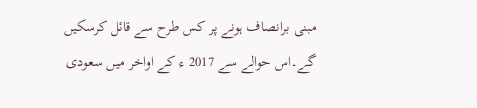مبنی برانصاف ہونے پر کس طرح سے قائل کرسکیں گے۔اس حوالے سے 2017 ء کے اواخر میں سعودی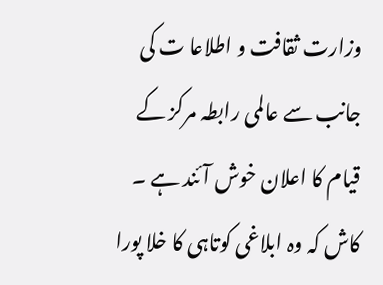وزارت ثقافت و اطلاعا ت کی جانب سے عالمی رابطہ مرکز کے قیام کا اعلان خوش آئند ہے ۔ کاش کہ وہ ابلاغی کوتاہی کا خلا پورا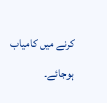کرنے میں کامیاب ہوجائے۔